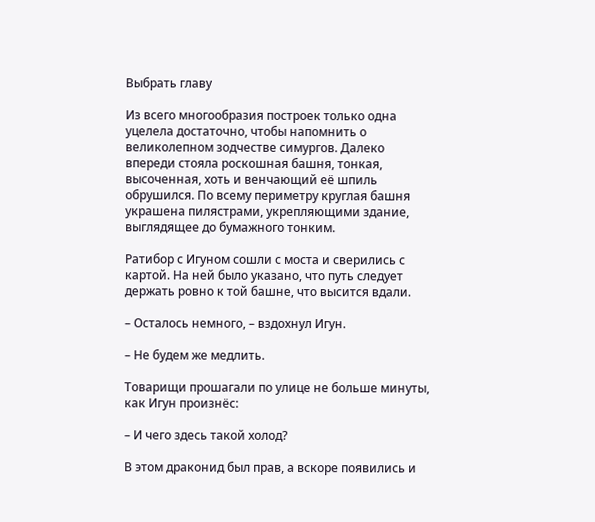Выбрать главу

Из всего многообразия построек только одна уцелела достаточно, чтобы напомнить о великолепном зодчестве симургов. Далеко впереди стояла роскошная башня, тонкая, высоченная, хоть и венчающий её шпиль обрушился. По всему периметру круглая башня украшена пилястрами, укрепляющими здание, выглядящее до бумажного тонким.

Ратибор с Игуном сошли с моста и сверились с картой. На ней было указано, что путь следует держать ровно к той башне, что высится вдали.

– Осталось немного, – вздохнул Игун.

– Не будем же медлить.

Товарищи прошагали по улице не больше минуты, как Игун произнёс:

– И чего здесь такой холод?

В этом драконид был прав, а вскоре появились и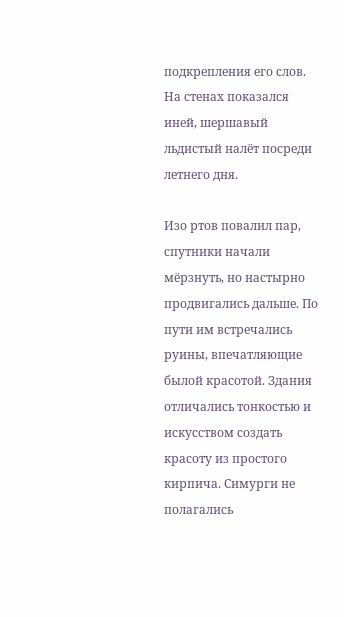подкрепления его слов. На стенах показался иней, шершавый льдистый налёт посреди летнего дня.

Изо ртов повалил пар, спутники начали мёрзнуть, но настырно продвигались дальше. По пути им встречались руины, впечатляющие былой красотой. Здания отличались тонкостью и искусством создать красоту из простого кирпича. Симурги не полагались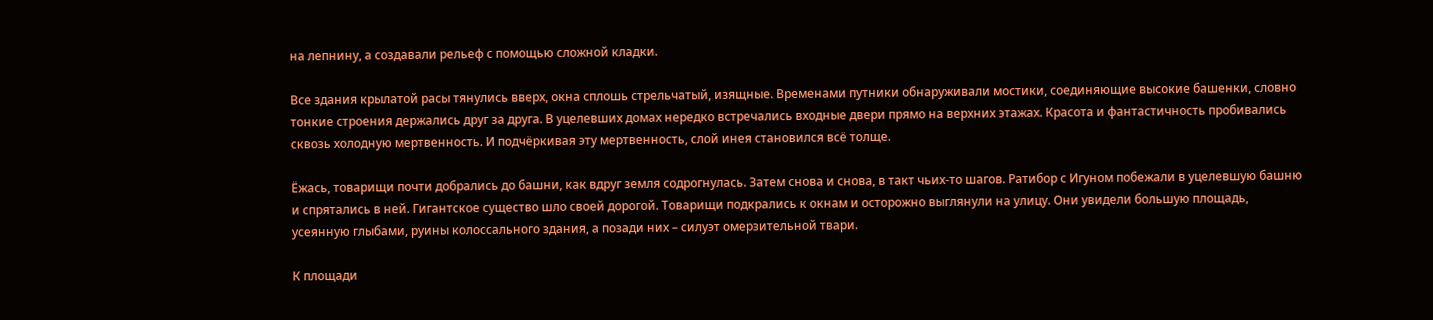на лепнину, а создавали рельеф с помощью сложной кладки.

Все здания крылатой расы тянулись вверх, окна сплошь стрельчатый, изящные. Временами путники обнаруживали мостики, соединяющие высокие башенки, словно тонкие строения держались друг за друга. В уцелевших домах нередко встречались входные двери прямо на верхних этажах. Красота и фантастичность пробивались сквозь холодную мертвенность. И подчёркивая эту мертвенность, слой инея становился всё толще.

Ёжась, товарищи почти добрались до башни, как вдруг земля содрогнулась. Затем снова и снова, в такт чьих-то шагов. Ратибор с Игуном побежали в уцелевшую башню и спрятались в ней. Гигантское существо шло своей дорогой. Товарищи подкрались к окнам и осторожно выглянули на улицу. Они увидели большую площадь, усеянную глыбами, руины колоссального здания, а позади них – силуэт омерзительной твари.

К площади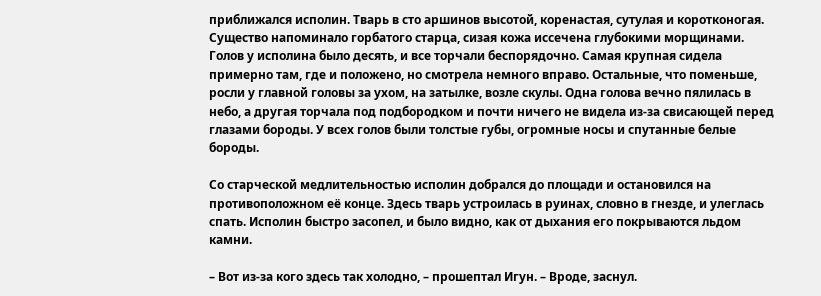приближался исполин. Тварь в сто аршинов высотой, коренастая, сутулая и коротконогая. Существо напоминало горбатого старца, сизая кожа иссечена глубокими морщинами. Голов у исполина было десять, и все торчали беспорядочно. Самая крупная сидела примерно там, где и положено, но смотрела немного вправо. Остальные, что поменьше, росли у главной головы за ухом, на затылке, возле скулы. Одна голова вечно пялилась в небо, а другая торчала под подбородком и почти ничего не видела из-за свисающей перед глазами бороды. У всех голов были толстые губы, огромные носы и спутанные белые бороды.

Со старческой медлительностью исполин добрался до площади и остановился на противоположном её конце. Здесь тварь устроилась в руинах, словно в гнезде, и улеглась спать. Исполин быстро засопел, и было видно, как от дыхания его покрываются льдом камни.

– Вот из-за кого здесь так холодно, – прошептал Игун. – Вроде, заснул.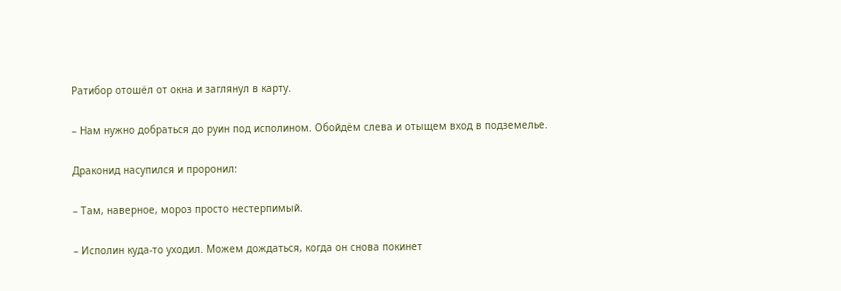Ратибор отошёл от окна и заглянул в карту.

– Нам нужно добраться до руин под исполином. Обойдём слева и отыщем вход в подземелье.

Драконид насупился и проронил:

– Там, наверное, мороз просто нестерпимый.

– Исполин куда-то уходил. Можем дождаться, когда он снова покинет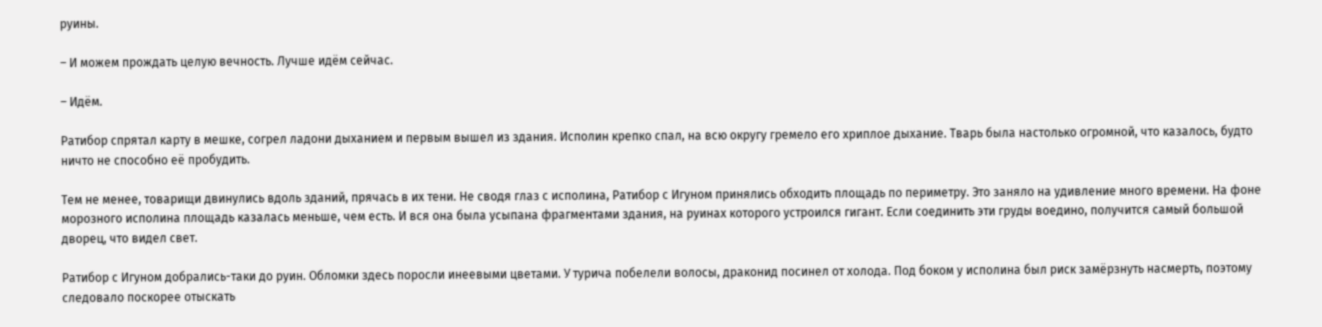руины.

– И можем прождать целую вечность. Лучше идём сейчас.

– Идём.

Ратибор спрятал карту в мешке, согрел ладони дыханием и первым вышел из здания. Исполин крепко спал, на всю округу гремело его хриплое дыхание. Тварь была настолько огромной, что казалось, будто ничто не способно её пробудить.

Тем не менее, товарищи двинулись вдоль зданий, прячась в их тени. Не сводя глаз с исполина, Ратибор с Игуном принялись обходить площадь по периметру. Это заняло на удивление много времени. На фоне морозного исполина площадь казалась меньше, чем есть. И вся она была усыпана фрагментами здания, на руинах которого устроился гигант. Если соединить эти груды воедино, получится самый большой дворец, что видел свет.

Ратибор с Игуном добрались-таки до руин. Обломки здесь поросли инеевыми цветами. У турича побелели волосы, драконид посинел от холода. Под боком у исполина был риск замёрзнуть насмерть, поэтому следовало поскорее отыскать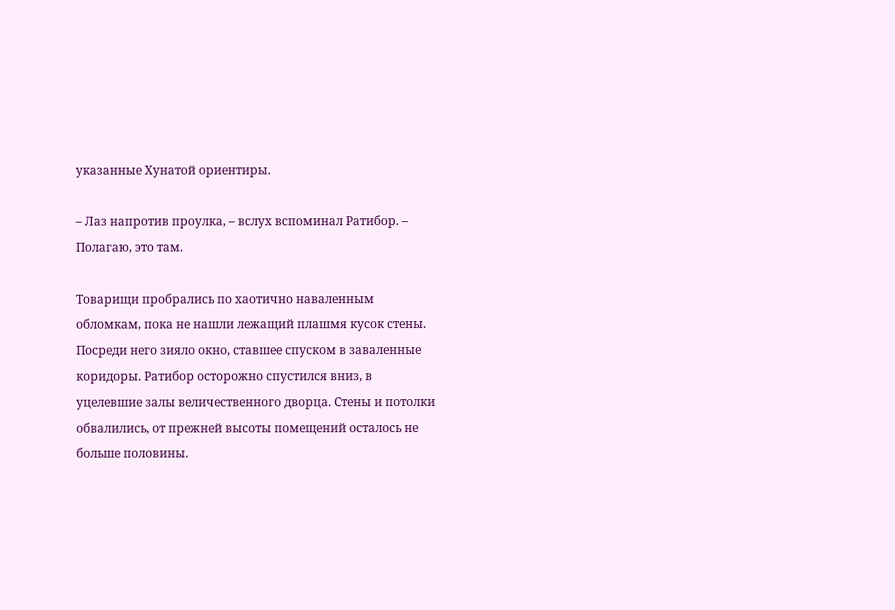указанные Хунатой ориентиры.

– Лаз напротив проулка, – вслух вспоминал Ратибор. – Полагаю, это там.

Товарищи пробрались по хаотично наваленным обломкам, пока не нашли лежащий плашмя кусок стены. Посреди него зияло окно, ставшее спуском в заваленные коридоры. Ратибор осторожно спустился вниз, в уцелевшие залы величественного дворца. Стены и потолки обвалились, от прежней высоты помещений осталось не больше половины.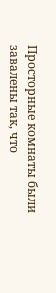Просторные комнаты были завалены так, что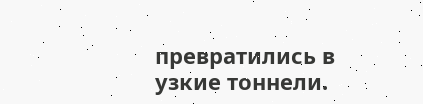превратились в узкие тоннели.